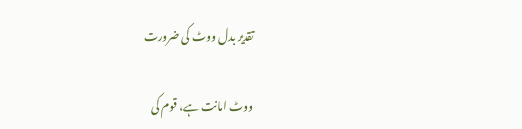تقدیر بدل ووٹ کی ضرورت

ووٹ امانت ہے، قوم کی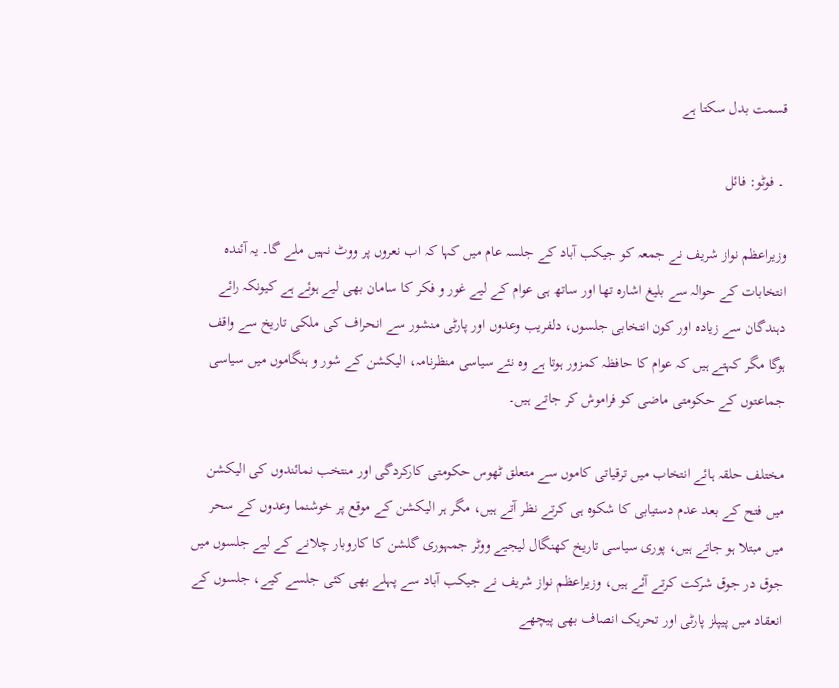قسمت بدل سکتا ہے

 ۔ فوٹو: فائل

وزیراعظم نواز شریف نے جمعہ کو جیکب آباد کے جلسہ عام میں کہا کہ اب نعروں پر ووٹ نہیں ملے گا۔ یہ آئندہ انتخابات کے حوالہ سے بلیغ اشارہ تھا اور ساتھ ہی عوام کے لیے غور و فکر کا سامان بھی لیے ہوئے ہے کیونکہ رائے دہندگان سے زیادہ اور کون انتخابی جلسوں، دلفریب وعدوں اور پارٹی منشور سے انحراف کی ملکی تاریخ سے واقف ہوگا مگر کہتے ہیں کہ عوام کا حافظہ کمزور ہوتا ہے وہ نئے سیاسی منظرنامہ، الیکشن کے شور و ہنگاموں میں سیاسی جماعتوں کے حکومتی ماضی کو فراموش کر جاتے ہیں۔

مختلف حلقہ ہائے انتخاب میں ترقیاتی کاموں سے متعلق ٹھوس حکومتی کارکردگی اور منتخب نمائندوں کی الیکشن میں فتح کے بعد عدم دستیابی کا شکوہ ہی کرتے نظر آتے ہیں، مگر ہر الیکشن کے موقع پر خوشنما وعدوں کے سحر میں مبتلا ہو جاتے ہیں، پوری سیاسی تاریخ کھنگال لیجیے ووٹر جمہوری گلشن کا کاروبار چلانے کے لیے جلسوں میں جوق در جوق شرکت کرتے آئے ہیں، وزیراعظم نواز شریف نے جیکب آباد سے پہلے بھی کئی جلسے کیے، جلسوں کے انعقاد میں پیپلز پارٹی اور تحریک انصاف بھی پیچھے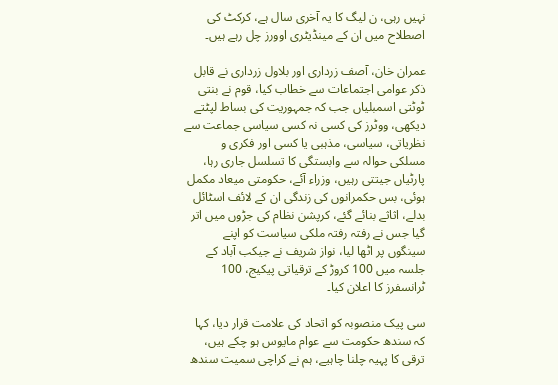نہیں رہی، ن لیگ کا یہ آخری سال ہے، کرکٹ کی اصطلاح میں ان کے مینڈیٹری اوورز چل رہے ہیں۔

عمران خان، آصف زرداری اور بلاول زرداری نے قابل ذکر عوامی اجتماعات سے خطاب کیا، قوم نے بنتی ٹوٹتی اسمبلیاں جب کہ جمہوریت کی بساط لپٹتے دیکھی، ووٹرز کی کسی نہ کسی سیاسی جماعت سے نظریاتی، سیاسی، مذہبی یا کسی اور فکری و مسلکی حوالہ سے وابستگی کا تسلسل جاری رہا، پارٹیاں جیتتی رہیں، وزراء آئے، حکومتی میعاد مکمل ہوئی، بس حکمرانوں کی زندگی ان کے لائف اسٹائل بدلے، اثاثے بنائے گئے، کرپشن نظام کی جڑوں میں اتر گیا جس نے رفتہ رفتہ ملکی سیاست کو اپنے سینگوں پر اٹھا لیا، نواز شریف نے جیکب آباد کے جلسہ میں 100 کروڑ کے ترقیاتی پیکیج، 100 ٹرانسفرز کا اعلان کیا۔

سی پیک منصوبہ کو اتحاد کی علامت قرار دیا، کہا کہ سندھ حکومت سے عوام مایوس ہو چکے ہیں، ترقی کا پہیہ چلنا چاہیے، ہم نے کراچی سمیت سندھ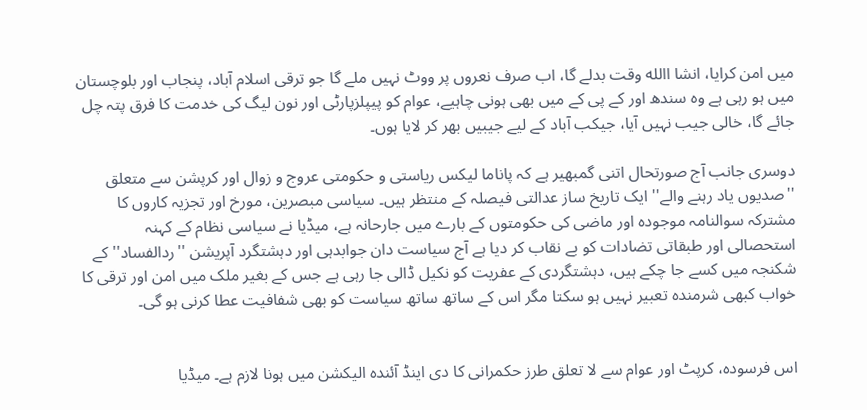میں امن کرایا، انشا االله وقت بدلے گا، اب صرف نعروں پر ووٹ نہیں ملے گا جو ترقی اسلام آباد، پنجاب اور بلوچستان میں ہو رہی ہے وہ سندھ اور کے پی کے میں بھی ہونی چاہیے، عوام کو پیپلزپارٹی اور نون لیگ کی خدمت کا فرق پتہ چل جائے گا، خالی جیب نہیں آیا، جیکب آباد کے لیے جیبیں بھر کر لایا ہوں۔

دوسری جانب آج صورتحال اتنی گمبھیر ہے کہ پاناما لیکس ریاستی و حکومتی عروج و زوال اور کرپشن سے متعلق ''صدیوں یاد رہنے والے'' ایک تاریخ ساز عدالتی فیصلہ کے منتظر ہیں۔ سیاسی مبصرین، مورخ اور تجزیہ کاروں کا مشترکہ سوالنامہ موجودہ اور ماضی کی حکومتوں کے بارے میں جارحانہ ہے، میڈیا نے سیاسی نظام کے کہنہ استحصالی اور طبقاتی تضادات کو بے نقاب کر دیا ہے آج سیاست دان جوابدہی اور دہشتگرد آپریشن ''ردالفساد'' کے شکنجہ میں کسے جا چکے ہیں، دہشتگردی کے عفریت کو نکیل ڈالی جا رہی ہے جس کے بغیر ملک میں امن اور ترقی کا خواب کبھی شرمندہ تعبیر نہیں ہو سکتا مگر اس کے ساتھ ساتھ سیاست کو بھی شفافیت عطا کرنی ہو گی۔


اس فرسودہ، کرپٹ اور عوام سے لا تعلق طرز حکمرانی کا دی اینڈ آئندہ الیکشن میں ہونا لازم ہے۔ میڈیا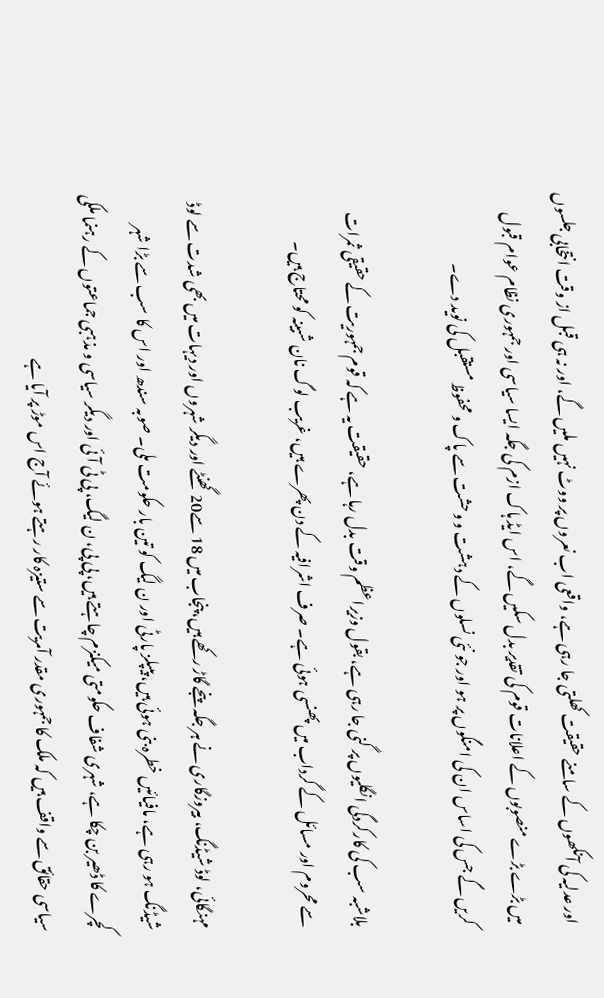اور عدلیہ کی آنکھوں کے سامنے حقیقت کھلتی جا رہی ہے، واقعی اب نعروں پر ووٹ نہیں ملیں گے، اور نہ ہی قبل از وقت انتخابی جلسوں میں بڑے بڑے منصوبوں کے اعلانات قوم کی تقدیر بدل سکیں گے، اس ایڈ ہاک ازم کی جگہ ایسا سیاسی اور جمہوری نظام عوام قبول کریں گے جس کی اساس ان کی امنگوں پر ہو اور جو نئی نسلوں کے دہشت و وحشت سے پاک و محفوظ مستقبل کی نوید دے۔

بلاشبہ سب کی کارکردگی انگلیوں پر گنی جا رہی ہے، بقول وزیراعظم وقت بدل رہا ہے، حقیقت یہ ہے کہ قوم جمہوریت کے حقیقی ثمرات سے محروم اور مسائل کے گرداب میں پھنسی ہوئی ہے۔ صرف اشرافیہ کے دن پھرے ہیں، غریب لوگ نان شبینہ کو محتاج ہیں۔

مہنگائی، لوڈ شیڈنگ، بیروزگاری نے ہر جگہ پنجے گاڑ رکھے ہیں، پنجاب میں 18 سے20 گھنٹے اور دیگر شہروں اور دیہات میں بھی شدت سے لوڈ شیڈنگ ہو رہی ہے، مافیائیں خطرہ بنی ہوئی ہیں، پیپلز پارٹی اور ن لیگ کو تین بار حکومت ملی۔ صوبہ سندھ اور اس کا سب سے بڑا شہر کچرے کا ڈھیر بن چکا ہے، شہری شفاف حکومتی میکنزم چاہتے ہیں، پی پی، ن لیگ، پی ٹی آئی اور دیگر سیاسی و مذہبی جماعتوں کے رہنما ملکی سیاسی حقائق سے واقف ہیں کہ ملک کا جمہوری مقدر آمریت سے ستیزہ کار رہتے ہوئے آج اس موڑ پر آیا ہے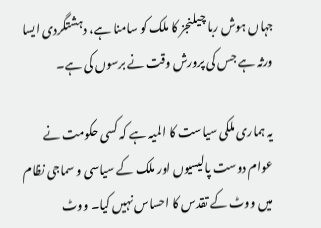جہاں ہوش ربا چیلنجز کا ملک کو سامنا ہے، دہشتگردی ایسا ورثہ ہے جس کی پرورش وقت نے برسوں کی ہے۔

یہ ہماری ملکی سیاست کا المیہ ہے کہ کسی حکومت نے عوام دوست پالیسیوں اور ملک کے سیاسی و سماجی نظام میں ووٹ کے تقدس کا احساس نہیں کیا۔ ووٹ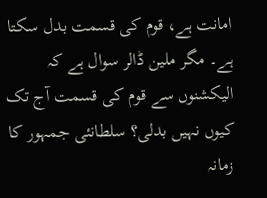امانت ہے، قوم کی قسمت بدل سکتا ہے۔ مگر ملین ڈالر سوال ہے کہ الیکشنوں سے قوم کی قسمت آج تک کیوں نہیں بدلی؟ سلطانئی جمہور کا زمانہ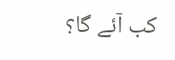کب آئے گا؟